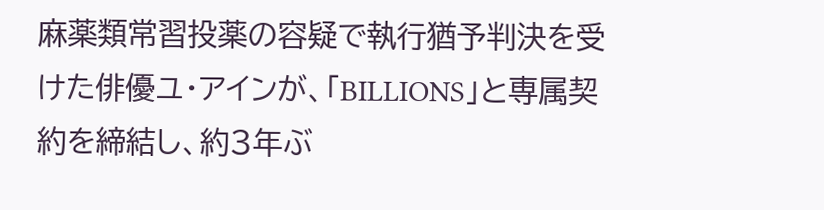麻薬類常習投薬の容疑で執行猶予判決を受けた俳優ユ・アインが、「BILLIONS」と専属契約を締結し、約3年ぶ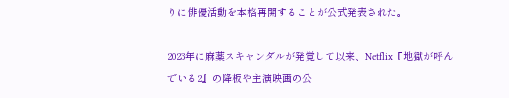りに俳優活動を本格再開することが公式発表された。

2023年に麻薬スキャンダルが発覚して以来、Netflix『地獄が呼んでいる2』の降板や主演映画の公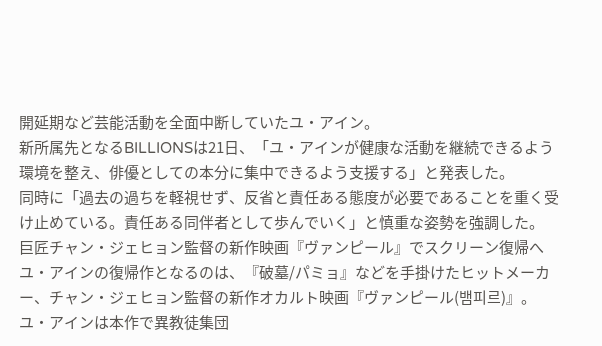開延期など芸能活動を全面中断していたユ・アイン。
新所属先となるBILLIONSは21日、「ユ・アインが健康な活動を継続できるよう環境を整え、俳優としての本分に集中できるよう支援する」と発表した。
同時に「過去の過ちを軽視せず、反省と責任ある態度が必要であることを重く受け止めている。責任ある同伴者として歩んでいく」と慎重な姿勢を強調した。
巨匠チャン・ジェヒョン監督の新作映画『ヴァンピール』でスクリーン復帰へ
ユ・アインの復帰作となるのは、『破墓/パミョ』などを手掛けたヒットメーカー、チャン・ジェヒョン監督の新作オカルト映画『ヴァンピール(뱀피르)』。
ユ・アインは本作で異教徒集団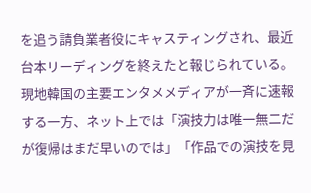を追う請負業者役にキャスティングされ、最近台本リーディングを終えたと報じられている。
現地韓国の主要エンタメメディアが一斉に速報する一方、ネット上では「演技力は唯一無二だが復帰はまだ早いのでは」「作品での演技を見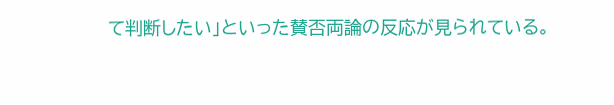て判断したい」といった賛否両論の反応が見られている。